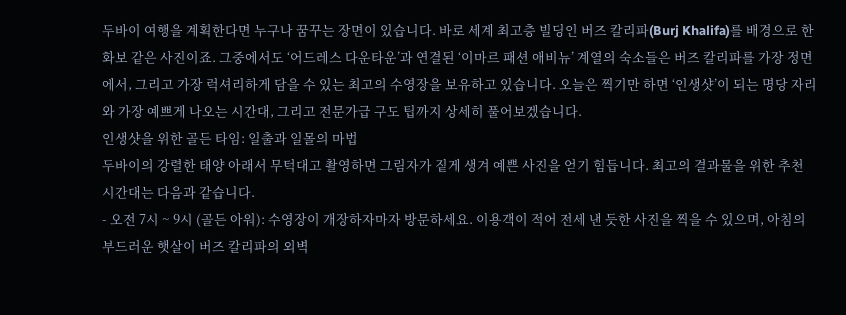두바이 여행을 계획한다면 누구나 꿈꾸는 장면이 있습니다. 바로 세계 최고층 빌딩인 버즈 칼리파(Burj Khalifa)를 배경으로 한 화보 같은 사진이죠. 그중에서도 ‘어드레스 다운타운’과 연결된 ‘이마르 패션 애비뉴’ 계열의 숙소들은 버즈 칼리파를 가장 정면에서, 그리고 가장 럭셔리하게 담을 수 있는 최고의 수영장을 보유하고 있습니다. 오늘은 찍기만 하면 ‘인생샷’이 되는 명당 자리와 가장 예쁘게 나오는 시간대, 그리고 전문가급 구도 팁까지 상세히 풀어보겠습니다.
인생샷을 위한 골든 타임: 일출과 일몰의 마법
두바이의 강렬한 태양 아래서 무턱대고 촬영하면 그림자가 짙게 생겨 예쁜 사진을 얻기 힘듭니다. 최고의 결과물을 위한 추천 시간대는 다음과 같습니다.
- 오전 7시 ~ 9시 (골든 아워): 수영장이 개장하자마자 방문하세요. 이용객이 적어 전세 낸 듯한 사진을 찍을 수 있으며, 아침의 부드러운 햇살이 버즈 칼리파의 외벽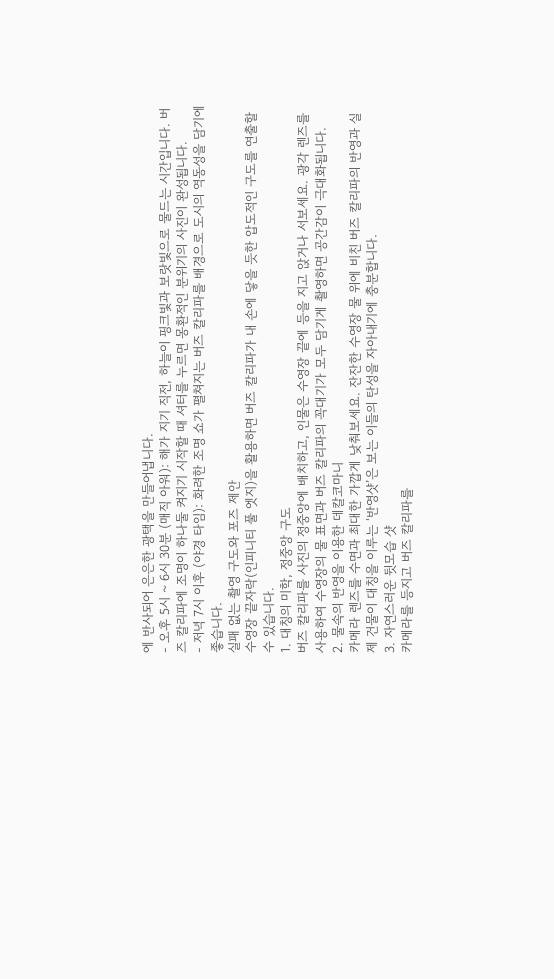에 반사되어 은은한 광택을 만들어냅니다.
- 오후 5시 ~ 6시 30분 (매직 아워): 해가 지기 직전, 하늘이 핑크빛과 보랏빛으로 물드는 시간입니다. 버즈 칼리파에 조명이 하나둘 켜지기 시작할 때 셔터를 누르면 몽환적인 분위기의 사진이 완성됩니다.
- 저녁 7시 이후 (야경 타임): 화려한 조명 쇼가 펼쳐지는 버즈 칼리파를 배경으로 도시의 역동성을 담기에 좋습니다.
실패 없는 촬영 구도와 포즈 제안
수영장 끝자락(인피니티 풀 엣지)을 활용하면 버즈 칼리파가 내 손에 닿을 듯한 압도적인 구도를 연출할 수 있습니다.
1. 대칭의 미학, 정중앙 구도
버즈 칼리파를 사진의 정중앙에 배치하고, 인물은 수영장 끝에 등을 지고 앉거나 서보세요. 광각 렌즈를 사용하여 수영장의 물 표면과 버즈 칼리파의 꼭대기가 모두 담기게 촬영하면 공간감이 극대화됩니다.
2. 물속의 반영을 이용한 데칼코마니
카메라 렌즈를 수면과 최대한 가깝게 낮춰보세요. 잔잔한 수영장 물 위에 비친 버즈 칼리파의 반영과 실제 건물이 대칭을 이루는 ‘반영샷’은 보는 이들의 탄성을 자아내기에 충분합니다.
3. 자연스러운 뒷모습 샷
카메라를 등지고 버즈 칼리파를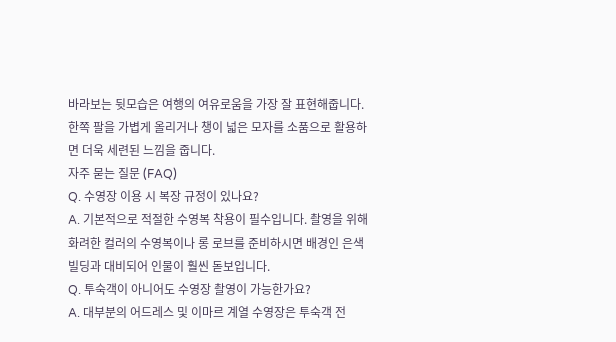바라보는 뒷모습은 여행의 여유로움을 가장 잘 표현해줍니다. 한쪽 팔을 가볍게 올리거나 챙이 넓은 모자를 소품으로 활용하면 더욱 세련된 느낌을 줍니다.
자주 묻는 질문 (FAQ)
Q. 수영장 이용 시 복장 규정이 있나요?
A. 기본적으로 적절한 수영복 착용이 필수입니다. 촬영을 위해 화려한 컬러의 수영복이나 롱 로브를 준비하시면 배경인 은색 빌딩과 대비되어 인물이 훨씬 돋보입니다.
Q. 투숙객이 아니어도 수영장 촬영이 가능한가요?
A. 대부분의 어드레스 및 이마르 계열 수영장은 투숙객 전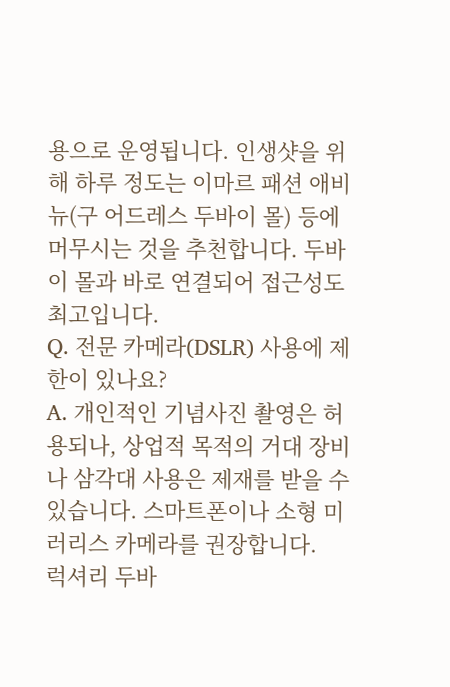용으로 운영됩니다. 인생샷을 위해 하루 정도는 이마르 패션 애비뉴(구 어드레스 두바이 몰) 등에 머무시는 것을 추천합니다. 두바이 몰과 바로 연결되어 접근성도 최고입니다.
Q. 전문 카메라(DSLR) 사용에 제한이 있나요?
A. 개인적인 기념사진 촬영은 허용되나, 상업적 목적의 거대 장비나 삼각대 사용은 제재를 받을 수 있습니다. 스마트폰이나 소형 미러리스 카메라를 권장합니다.
럭셔리 두바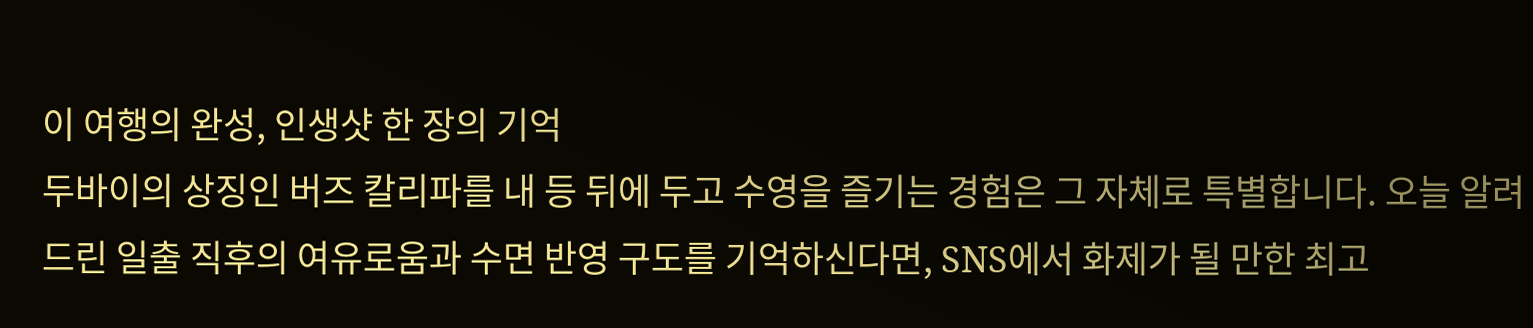이 여행의 완성, 인생샷 한 장의 기억
두바이의 상징인 버즈 칼리파를 내 등 뒤에 두고 수영을 즐기는 경험은 그 자체로 특별합니다. 오늘 알려드린 일출 직후의 여유로움과 수면 반영 구도를 기억하신다면, SNS에서 화제가 될 만한 최고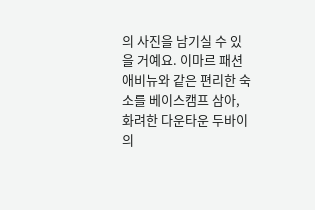의 사진을 남기실 수 있을 거예요. 이마르 패션 애비뉴와 같은 편리한 숙소를 베이스캠프 삼아, 화려한 다운타운 두바이의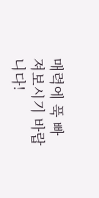매력에 푹 빠져보시기 바랍니다!